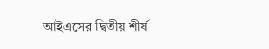আইএসের দ্বিতীয় শীর্ষ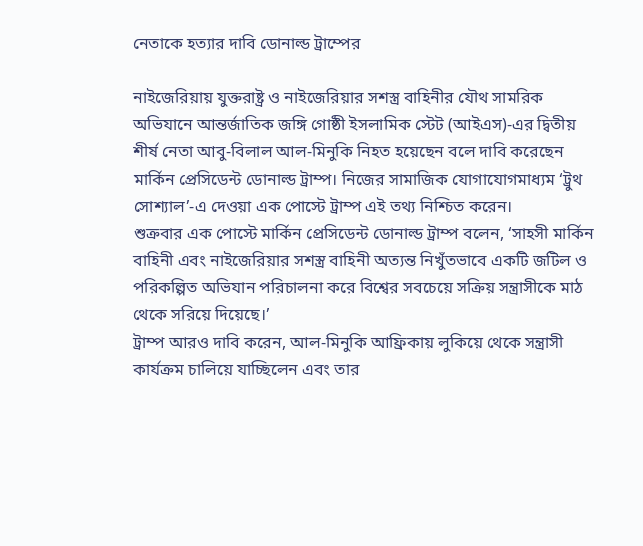নেতাকে হত্যার দাবি ডোনাল্ড ট্রাম্পের

নাইজেরিয়ায় যুক্তরাষ্ট্র ও নাইজেরিয়ার সশস্ত্র বাহিনীর যৌথ সামরিক অভিযানে আন্তর্জাতিক জঙ্গি গোষ্ঠী ইসলামিক স্টেট (আইএস)-এর দ্বিতীয় শীর্ষ নেতা আবু-বিলাল আল-মিনুকি নিহত হয়েছেন বলে দাবি করেছেন মার্কিন প্রেসিডেন্ট ডোনাল্ড ট্রাম্প। নিজের সামাজিক যোগাযোগমাধ্যম ‘ট্রুথ সোশ্যাল’-এ দেওয়া এক পোস্টে ট্রাম্প এই তথ্য নিশ্চিত করেন।
শুক্রবার এক পোস্টে মার্কিন প্রেসিডেন্ট ডোনাল্ড ট্রাম্প বলেন, ‘সাহসী মার্কিন বাহিনী এবং নাইজেরিয়ার সশস্ত্র বাহিনী অত্যন্ত নিখুঁতভাবে একটি জটিল ও পরিকল্পিত অভিযান পরিচালনা করে বিশ্বের সবচেয়ে সক্রিয় সন্ত্রাসীকে মাঠ থেকে সরিয়ে দিয়েছে।’
ট্রাম্প আরও দাবি করেন, আল-মিনুকি আফ্রিকায় লুকিয়ে থেকে সন্ত্রাসী কার্যক্রম চালিয়ে যাচ্ছিলেন এবং তার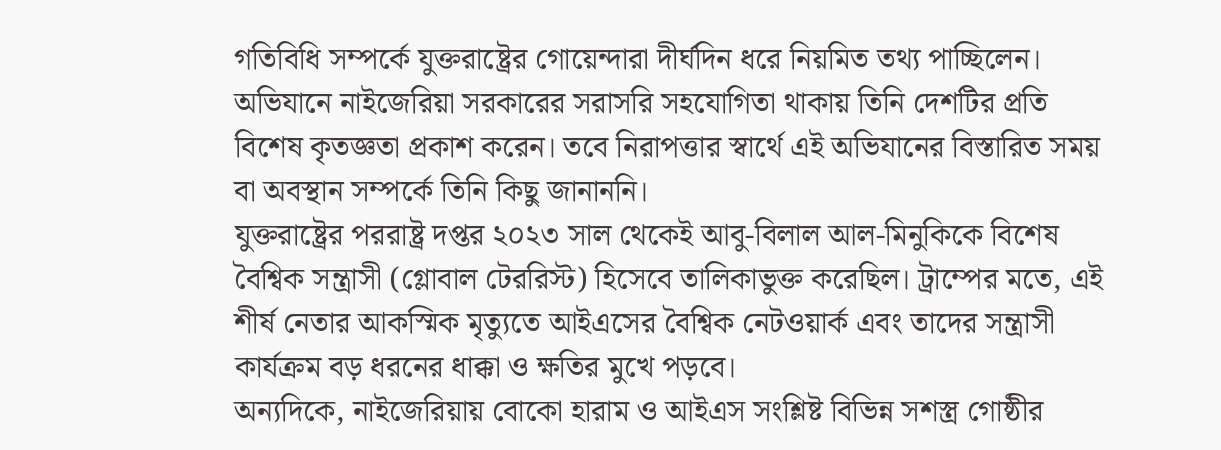গতিবিধি সম্পর্কে যুক্তরাষ্ট্রের গোয়েন্দারা দীর্ঘদিন ধরে নিয়মিত তথ্য পাচ্ছিলেন। অভিযানে নাইজেরিয়া সরকারের সরাসরি সহযোগিতা থাকায় তিনি দেশটির প্রতি বিশেষ কৃতজ্ঞতা প্রকাশ করেন। তবে নিরাপত্তার স্বার্থে এই অভিযানের বিস্তারিত সময় বা অবস্থান সম্পর্কে তিনি কিছু জানাননি।
যুক্তরাষ্ট্রের পররাষ্ট্র দপ্তর ২০২৩ সাল থেকেই আবু-বিলাল আল-মিনুকিকে বিশেষ বৈশ্বিক সন্ত্রাসী (গ্লোবাল টেররিস্ট) হিসেবে তালিকাভুক্ত করেছিল। ট্রাম্পের মতে, এই শীর্ষ নেতার আকস্মিক মৃত্যুতে আইএসের বৈশ্বিক নেটওয়ার্ক এবং তাদের সন্ত্রাসী কার্যক্রম বড় ধরনের ধাক্কা ও ক্ষতির মুখে পড়বে।
অন্যদিকে, নাইজেরিয়ায় বোকো হারাম ও আইএস সংশ্লিষ্ট বিভিন্ন সশস্ত্র গোষ্ঠীর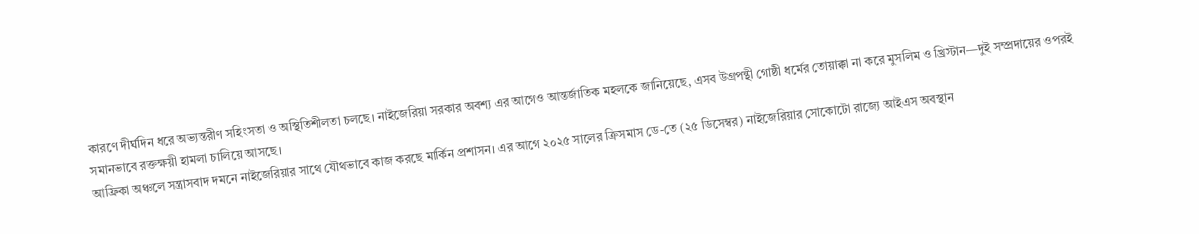কারণে দীর্ঘদিন ধরে অভ্যন্তরীণ সহিংসতা ও অস্থিতিশীলতা চলছে। নাইজেরিয়া সরকার অবশ্য এর আগেও আন্তর্জাতিক মহলকে জানিয়েছে, এসব উগ্রপন্থী গোষ্ঠী ধর্মের তোয়াক্কা না করে মুসলিম ও খ্রিস্টান—দুই সম্প্রদায়ের ওপরই সমানভাবে রক্তক্ষয়ী হামলা চালিয়ে আসছে।
আফ্রিকা অঞ্চলে সন্ত্রাসবাদ দমনে নাইজেরিয়ার সাথে যৌথভাবে কাজ করছে মার্কিন প্রশাসন। এর আগে ২০২৫ সালের ক্রিসমাস ডে-তে (২৫ ডিসেম্বর) নাইজেরিয়ার সোকোটো রাজ্যে আইএস অবস্থান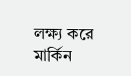লক্ষ্য করে মার্কিন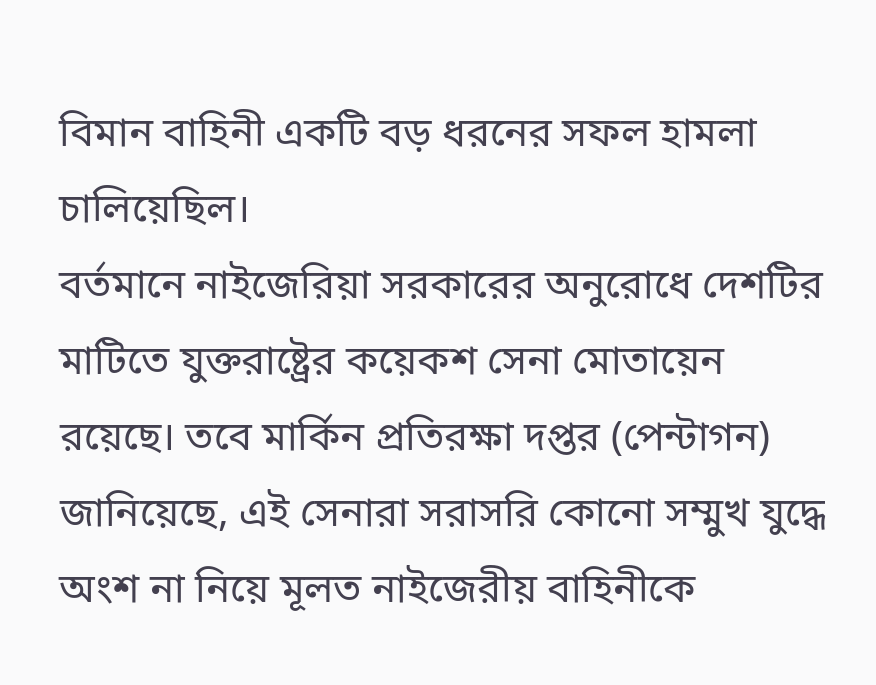বিমান বাহিনী একটি বড় ধরনের সফল হামলা চালিয়েছিল।
বর্তমানে নাইজেরিয়া সরকারের অনুরোধে দেশটির মাটিতে যুক্তরাষ্ট্রের কয়েকশ সেনা মোতায়েন রয়েছে। তবে মার্কিন প্রতিরক্ষা দপ্তর (পেন্টাগন) জানিয়েছে, এই সেনারা সরাসরি কোনো সম্মুখ যুদ্ধে অংশ না নিয়ে মূলত নাইজেরীয় বাহিনীকে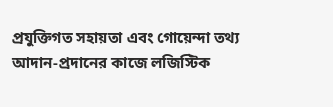প্রযুক্তিগত সহায়তা এবং গোয়েন্দা তথ্য আদান-প্রদানের কাজে লজিস্টিক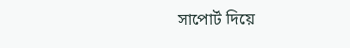সাপোর্ট দিয়ে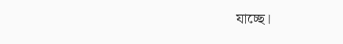যাচ্ছে।